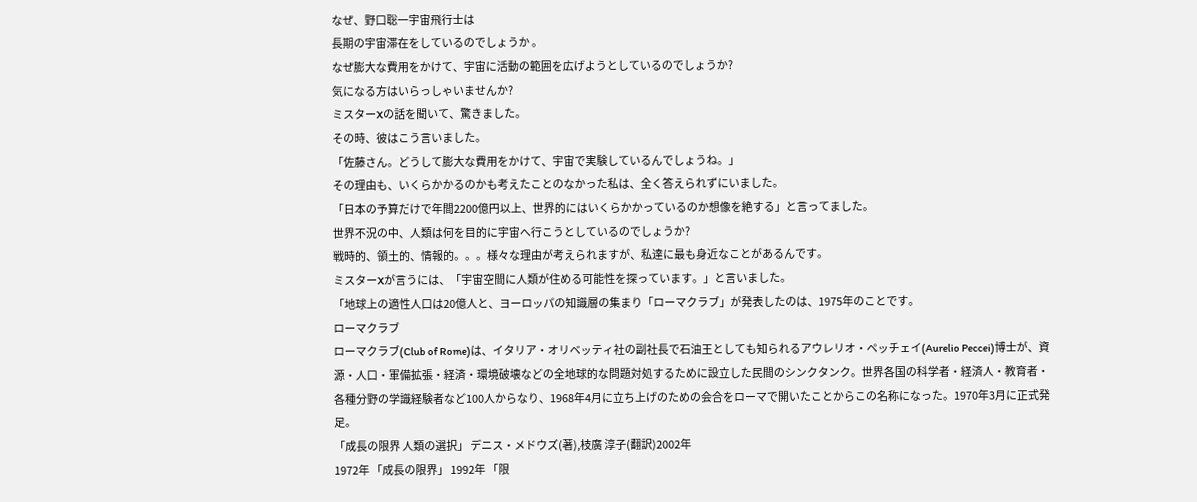なぜ、野口聡一宇宙飛行士は
長期の宇宙滞在をしているのでしょうか 。
なぜ膨大な費用をかけて、宇宙に活動の範囲を広げようとしているのでしょうか?
気になる方はいらっしゃいませんか?
ミスターXの話を聞いて、驚きました。
その時、彼はこう言いました。
「佐藤さん。どうして膨大な費用をかけて、宇宙で実験しているんでしょうね。」
その理由も、いくらかかるのかも考えたことのなかった私は、全く答えられずにいました。
「日本の予算だけで年間2200億円以上、世界的にはいくらかかっているのか想像を絶する」と言ってました。
世界不況の中、人類は何を目的に宇宙へ行こうとしているのでしょうか?
戦時的、領土的、情報的。。。様々な理由が考えられますが、私達に最も身近なことがあるんです。
ミスターXが言うには、「宇宙空間に人類が住める可能性を探っています。」と言いました。
「地球上の適性人口は20億人と、ヨーロッパの知識層の集まり「ローマクラブ」が発表したのは、1975年のことです。
ローマクラブ
ローマクラブ(Club of Rome)は、イタリア・オリベッティ社の副社長で石油王としても知られるアウレリオ・ペッチェイ(Aurelio Peccei)博士が、資源・人口・軍備拡張・経済・環境破壊などの全地球的な問題対処するために設立した民間のシンクタンク。世界各国の科学者・経済人・教育者・各種分野の学識経験者など100人からなり、1968年4月に立ち上げのための会合をローマで開いたことからこの名称になった。1970年3月に正式発足。
「成長の限界 人類の選択」 デニス・メドウズ(著),枝廣 淳子(翻訳)2002年
1972年 「成長の限界」 1992年 「限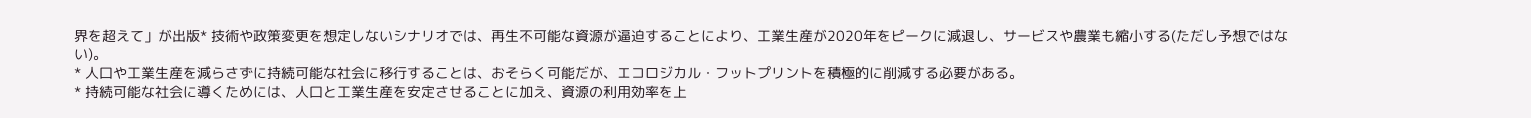界を超えて」が出版* 技術や政策変更を想定しないシナリオでは、再生不可能な資源が逼迫することにより、工業生産が2020年をピークに減退し、サービスや農業も縮小する(ただし予想ではない)。
* 人口や工業生産を減らさずに持続可能な社会に移行することは、おそらく可能だが、エコロジカル・フットプリントを積極的に削減する必要がある。
* 持続可能な社会に導くためには、人口と工業生産を安定させることに加え、資源の利用効率を上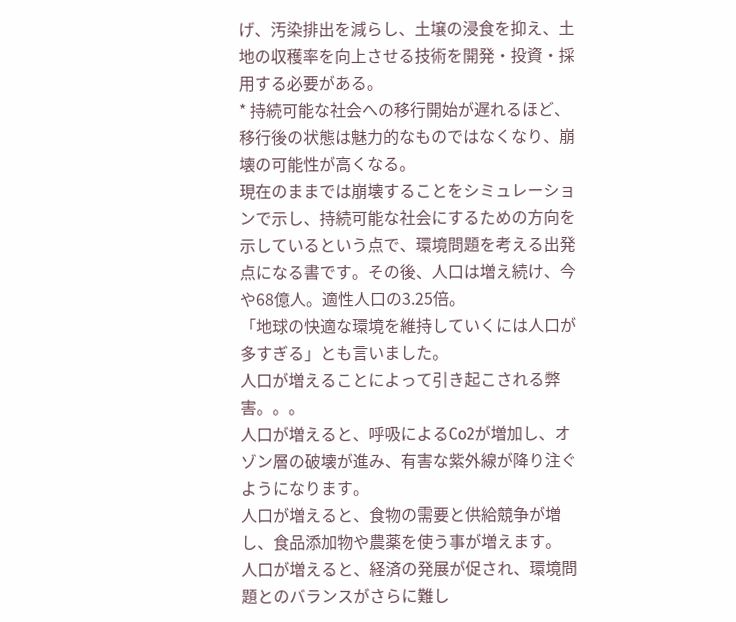げ、汚染排出を減らし、土壌の浸食を抑え、土地の収穫率を向上させる技術を開発・投資・採用する必要がある。
* 持続可能な社会への移行開始が遅れるほど、移行後の状態は魅力的なものではなくなり、崩壊の可能性が高くなる。
現在のままでは崩壊することをシミュレーションで示し、持続可能な社会にするための方向を示しているという点で、環境問題を考える出発点になる書です。その後、人口は増え続け、今や68億人。適性人口の3.25倍。
「地球の快適な環境を維持していくには人口が多すぎる」とも言いました。
人口が増えることによって引き起こされる弊害。。。
人口が増えると、呼吸によるCo2が増加し、オゾン層の破壊が進み、有害な紫外線が降り注ぐようになります。
人口が増えると、食物の需要と供給競争が増し、食品添加物や農薬を使う事が増えます。
人口が増えると、経済の発展が促され、環境問題とのバランスがさらに難し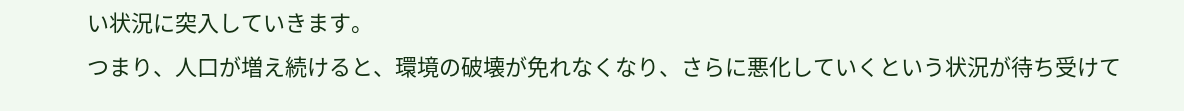い状況に突入していきます。
つまり、人口が増え続けると、環境の破壊が免れなくなり、さらに悪化していくという状況が待ち受けて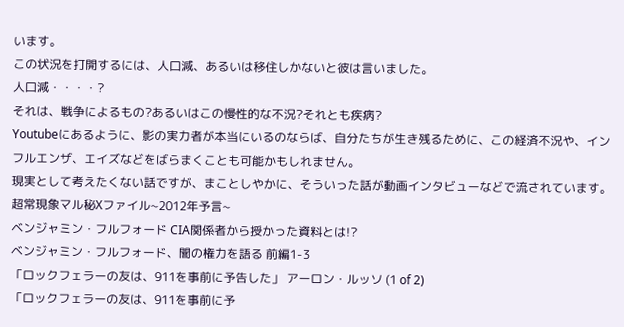います。
この状況を打開するには、人口減、あるいは移住しかないと彼は言いました。
人口減・・・・?
それは、戦争によるもの?あるいはこの慢性的な不況?それとも疾病?
Youtubeにあるように、影の実力者が本当にいるのならば、自分たちが生き残るために、この経済不況や、インフルエンザ、エイズなどをばらまくことも可能かもしれません。
現実として考えたくない話ですが、まことしやかに、そういった話が動画インタビューなどで流されています。
超常現象マル秘Xファイル~2012年予言~
ベンジャミン・フルフォード CIA関係者から授かった資料とは!?
ベンジャミン・フルフォード、闇の権力を語る 前編1-3
「ロックフェラーの友は、911を事前に予告した」 アーロン・ルッソ (1 of 2)
「ロックフェラーの友は、911を事前に予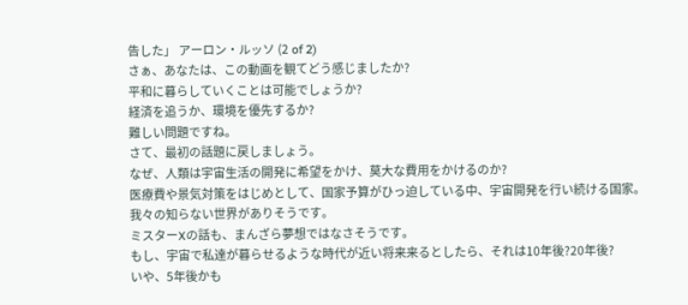告した」 アーロン・ルッソ (2 of 2)
さぁ、あなたは、この動画を観てどう感じましたか?
平和に暮らしていくことは可能でしょうか?
経済を追うか、環境を優先するか?
難しい問題ですね。
さて、最初の話題に戻しましょう。
なぜ、人類は宇宙生活の開発に希望をかけ、莫大な費用をかけるのか?
医療費や景気対策をはじめとして、国家予算がひっ迫している中、宇宙開発を行い続ける国家。
我々の知らない世界がありそうです。
ミスターXの話も、まんざら夢想ではなさそうです。
もし、宇宙で私達が暮らせるような時代が近い将来来るとしたら、それは10年後?20年後?
いや、5年後かも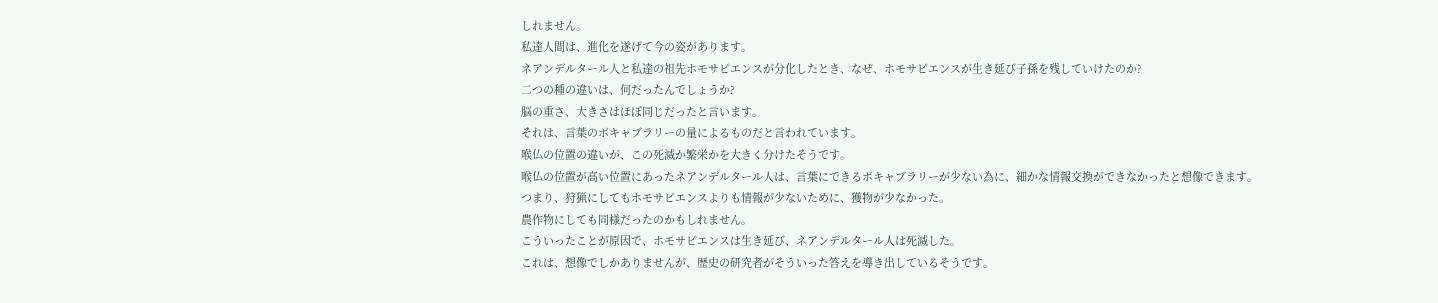しれません。
私達人間は、進化を遂げて今の姿があります。
ネアンデルタール人と私達の祖先ホモサピエンスが分化したとき、なぜ、ホモサピエンスが生き延び子孫を残していけたのか?
二つの種の違いは、何だったんでしょうか?
脳の重さ、大きさはほぼ同じだったと言います。
それは、言葉のボキャブラリーの量によるものだと言われています。
喉仏の位置の違いが、この死滅か繁栄かを大きく分けたそうです。
喉仏の位置が高い位置にあったネアンデルタール人は、言葉にできるボキャブラリーが少ない為に、細かな情報交換ができなかったと想像できます。
つまり、狩猟にしてもホモサピエンスよりも情報が少ないために、獲物が少なかった。
農作物にしても同様だったのかもしれません。
こういったことが原因で、ホモサピエンスは生き延び、ネアンデルタール人は死滅した。
これは、想像でしかありませんが、歴史の研究者がそういった答えを導き出しているそうです。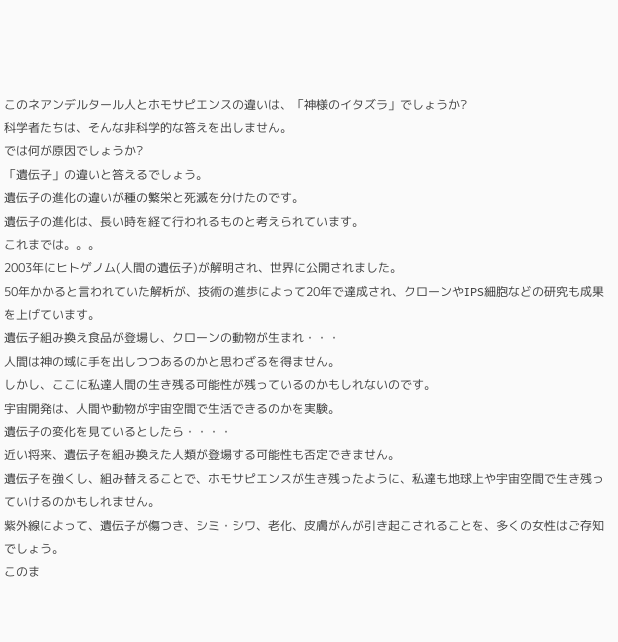このネアンデルタール人とホモサピエンスの違いは、「神様のイタズラ」でしょうか?
科学者たちは、そんな非科学的な答えを出しません。
では何が原因でしょうか?
「遺伝子」の違いと答えるでしょう。
遺伝子の進化の違いが種の繁栄と死滅を分けたのです。
遺伝子の進化は、長い時を経て行われるものと考えられています。
これまでは。。。
2003年にヒトゲノム(人間の遺伝子)が解明され、世界に公開されました。
50年かかると言われていた解析が、技術の進歩によって20年で達成され、クローンやIPS細胞などの研究も成果を上げています。
遺伝子組み換え食品が登場し、クローンの動物が生まれ・・・
人間は神の域に手を出しつつあるのかと思わざるを得ません。
しかし、ここに私達人間の生き残る可能性が残っているのかもしれないのです。
宇宙開発は、人間や動物が宇宙空間で生活できるのかを実験。
遺伝子の変化を見ているとしたら・・・・
近い将来、遺伝子を組み換えた人類が登場する可能性も否定できません。
遺伝子を強くし、組み替えることで、ホモサピエンスが生き残ったように、私達も地球上や宇宙空間で生き残っていけるのかもしれません。
紫外線によって、遺伝子が傷つき、シミ・シワ、老化、皮膚がんが引き起こされることを、多くの女性はご存知でしょう。
このま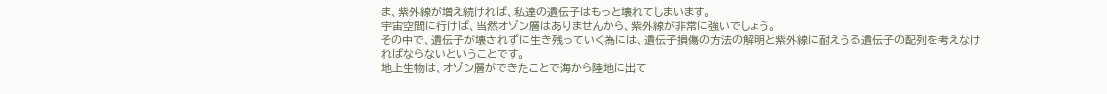ま、紫外線が増え続ければ、私達の遺伝子はもっと壊れてしまいます。
宇宙空間に行けば、当然オゾン層はありませんから、紫外線が非常に強いでしょう。
その中で、遺伝子が壊されずに生き残っていく為には、遺伝子損傷の方法の解明と紫外線に耐えうる遺伝子の配列を考えなければならないということです。
地上生物は、オゾン層ができたことで海から陸地に出て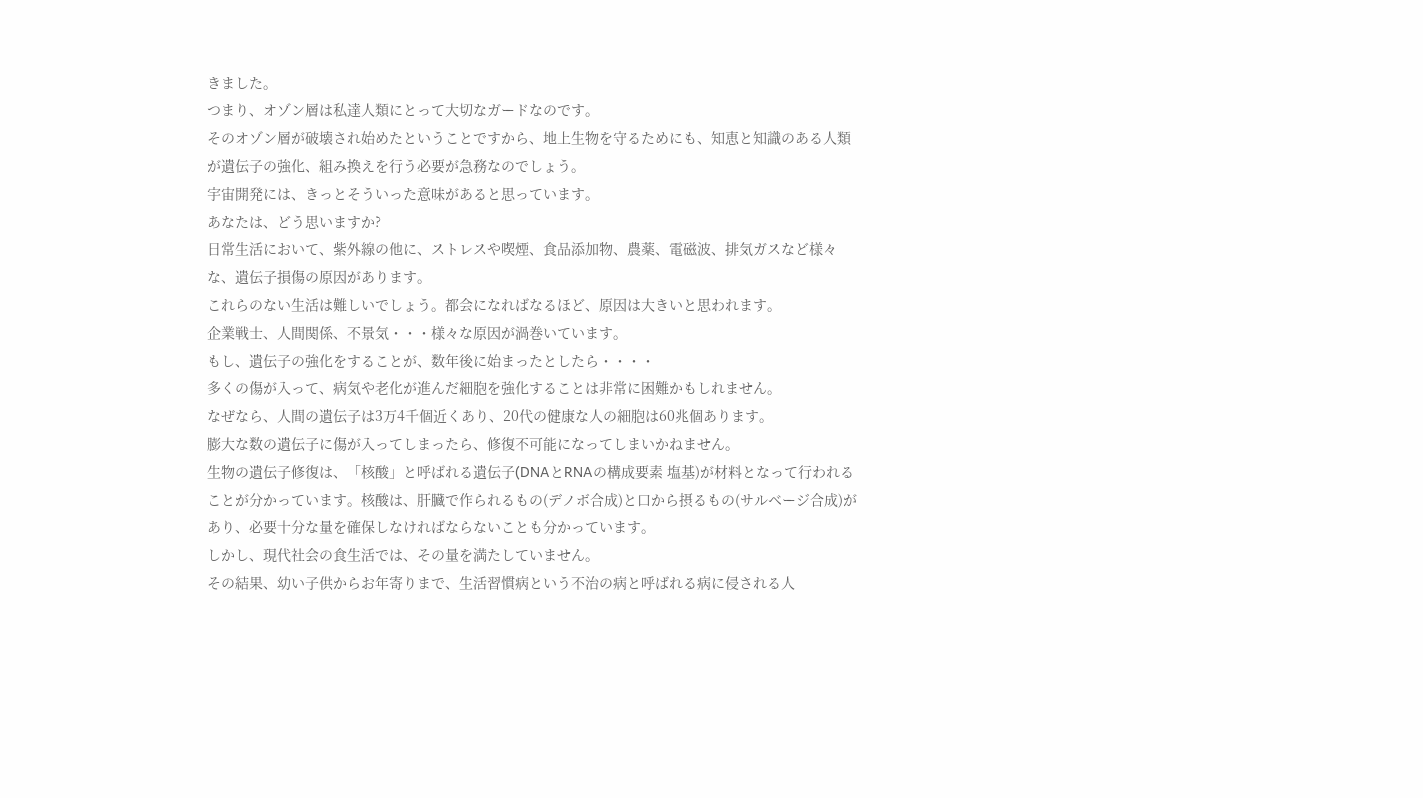きました。
つまり、オゾン層は私達人類にとって大切なガードなのです。
そのオゾン層が破壊され始めたということですから、地上生物を守るためにも、知恵と知識のある人類が遺伝子の強化、組み換えを行う必要が急務なのでしょう。
宇宙開発には、きっとそういった意味があると思っています。
あなたは、どう思いますか?
日常生活において、紫外線の他に、ストレスや喫煙、食品添加物、農薬、電磁波、排気ガスなど様々な、遺伝子損傷の原因があります。
これらのない生活は難しいでしょう。都会になればなるほど、原因は大きいと思われます。
企業戦士、人間関係、不景気・・・様々な原因が渦巻いています。
もし、遺伝子の強化をすることが、数年後に始まったとしたら・・・・
多くの傷が入って、病気や老化が進んだ細胞を強化することは非常に困難かもしれません。
なぜなら、人間の遺伝子は3万4千個近くあり、20代の健康な人の細胞は60兆個あります。
膨大な数の遺伝子に傷が入ってしまったら、修復不可能になってしまいかねません。
生物の遺伝子修復は、「核酸」と呼ばれる遺伝子(DNAとRNAの構成要素 塩基)が材料となって行われることが分かっています。核酸は、肝臓で作られるもの(デノボ合成)と口から摂るもの(サルベージ合成)があり、必要十分な量を確保しなければならないことも分かっています。
しかし、現代社会の食生活では、その量を満たしていません。
その結果、幼い子供からお年寄りまで、生活習慣病という不治の病と呼ばれる病に侵される人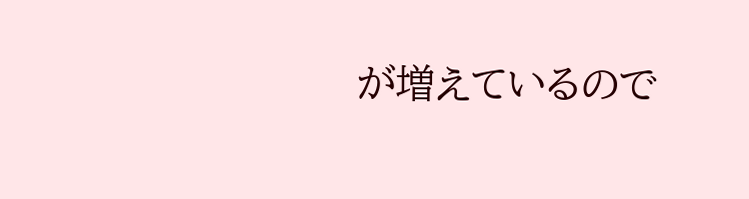が増えているので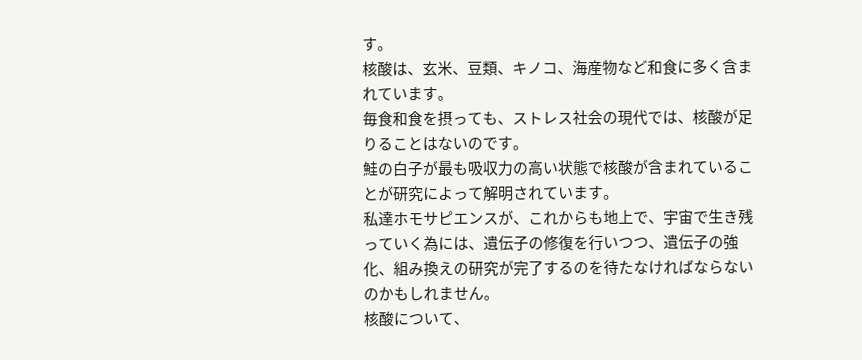す。
核酸は、玄米、豆類、キノコ、海産物など和食に多く含まれています。
毎食和食を摂っても、ストレス社会の現代では、核酸が足りることはないのです。
鮭の白子が最も吸収力の高い状態で核酸が含まれていることが研究によって解明されています。
私達ホモサピエンスが、これからも地上で、宇宙で生き残っていく為には、遺伝子の修復を行いつつ、遺伝子の強化、組み換えの研究が完了するのを待たなければならないのかもしれません。
核酸について、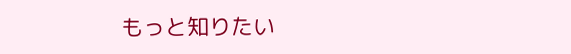もっと知りたい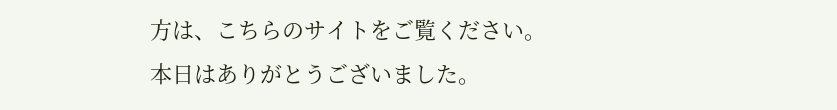方は、こちらのサイトをご覧ください。
本日はありがとうございました。